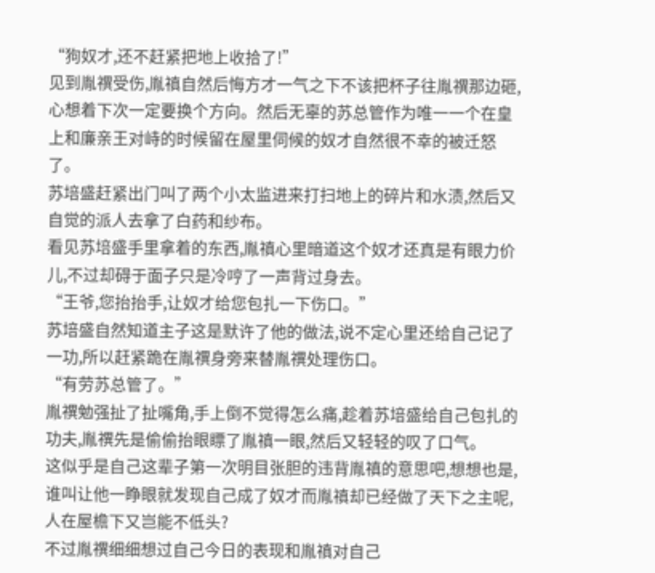“狗奴才,还不赶紧把地上收拾了!”
见到胤禩受伤,胤禛自然后悔方才一气之下不该把杯子往胤禩那边砸,心想着下次一定要换个方向。然后无辜的苏总管作为唯一一个在皇上和廉亲王对峙的时候留在屋里伺候的奴才自然很不幸的被迁怒了。
苏培盛赶紧出门叫了两个小太监进来打扫地上的碎片和水渍,然后又自觉的派人去拿了白药和纱布。
看见苏培盛手里拿着的东西,胤禛心里暗道这个奴才还真是有眼力价儿,不过却碍于面子只是冷哼了一声背过身去。
“王爷,您抬抬手,让奴才给您包扎一下伤口。”
苏培盛自然知道主子这是默许了他的做法,说不定心里还给自己记了一功,所以赶紧跪在胤禩身旁来替胤禩处理伤口。
“有劳苏总管了。”
胤禩勉强扯了扯嘴角,手上倒不觉得怎么痛,趁着苏培盛给自己包扎的功夫,胤禩先是偷偷抬眼瞟了胤禛一眼,然后又轻轻的叹了口气。
这似乎是自己这辈子第一次明目张胆的违背胤禛的意思吧,想想也是,谁叫让他一睁眼就发现自己成了奴才而胤禛却已经做了天下之主呢,人在屋檐下又岂能不低头?
不过胤禩细细想过自己今日的表现和胤禛对自己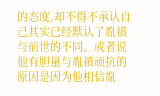的态度,却不得不承认自己其实已经默认了胤禛与前世的不同。或者说他有胆量与胤禛顽抗的原因是因为他相信胤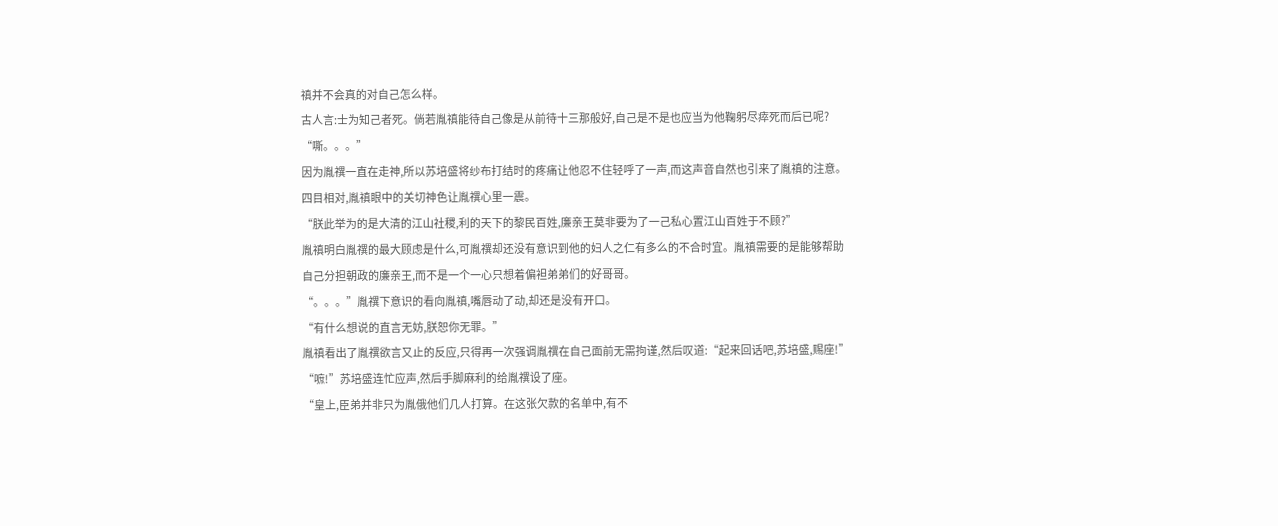禛并不会真的对自己怎么样。
古人言:士为知己者死。倘若胤禛能待自己像是从前待十三那般好,自己是不是也应当为他鞠躬尽瘁死而后已呢?
“嘶。。。”
因为胤禩一直在走神,所以苏培盛将纱布打结时的疼痛让他忍不住轻呼了一声,而这声音自然也引来了胤禛的注意。四目相对,胤禛眼中的关切神色让胤禩心里一震。
“朕此举为的是大清的江山社稷,利的天下的黎民百姓,廉亲王莫非要为了一己私心置江山百姓于不顾?”
胤禛明白胤禩的最大顾虑是什么,可胤禩却还没有意识到他的妇人之仁有多么的不合时宜。胤禛需要的是能够帮助自己分担朝政的廉亲王,而不是一个一心只想着偏袒弟弟们的好哥哥。
“。。。”胤禩下意识的看向胤禛,嘴唇动了动,却还是没有开口。
“有什么想说的直言无妨,朕恕你无罪。”
胤禛看出了胤禩欲言又止的反应,只得再一次强调胤禩在自己面前无需拘谨,然后叹道:“起来回话吧,苏培盛,赐座!”
“嗻!”苏培盛连忙应声,然后手脚麻利的给胤禩设了座。
“皇上,臣弟并非只为胤俄他们几人打算。在这张欠款的名单中,有不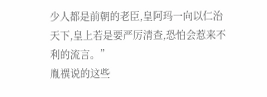少人都是前朝的老臣,皇阿玛一向以仁治天下,皇上若是要严厉清查,恐怕会惹来不利的流言。”
胤禩说的这些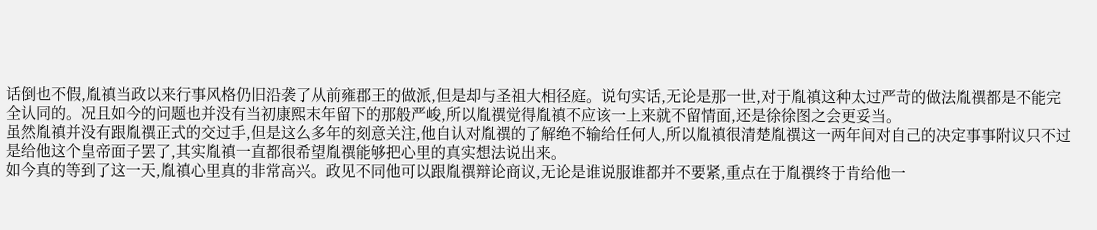话倒也不假,胤禛当政以来行事风格仍旧沿袭了从前雍郡王的做派,但是却与圣祖大相径庭。说句实话,无论是那一世,对于胤禛这种太过严苛的做法胤禩都是不能完全认同的。况且如今的问题也并没有当初康熙末年留下的那般严峻,所以胤禩觉得胤禛不应该一上来就不留情面,还是徐徐图之会更妥当。
虽然胤禛并没有跟胤禩正式的交过手,但是这么多年的刻意关注,他自认对胤禩的了解绝不输给任何人,所以胤禛很清楚胤禩这一两年间对自己的决定事事附议只不过是给他这个皇帝面子罢了,其实胤禛一直都很希望胤禩能够把心里的真实想法说出来。
如今真的等到了这一天,胤禛心里真的非常高兴。政见不同他可以跟胤禩辩论商议,无论是谁说服谁都并不要紧,重点在于胤禩终于肯给他一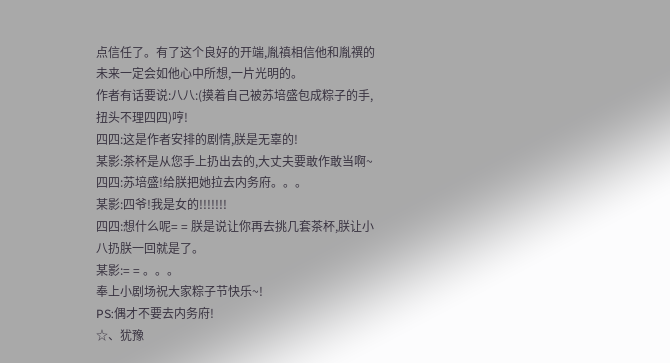点信任了。有了这个良好的开端,胤禛相信他和胤禩的未来一定会如他心中所想,一片光明的。
作者有话要说:八八:(摸着自己被苏培盛包成粽子的手,扭头不理四四)哼!
四四:这是作者安排的剧情,朕是无辜的!
某影:茶杯是从您手上扔出去的,大丈夫要敢作敢当啊~
四四:苏培盛!给朕把她拉去内务府。。。
某影:四爷!我是女的!!!!!!!
四四:想什么呢= = 朕是说让你再去挑几套茶杯,朕让小八扔朕一回就是了。
某影:= = 。。。
奉上小剧场祝大家粽子节快乐~!
PS:偶才不要去内务府!
☆、犹豫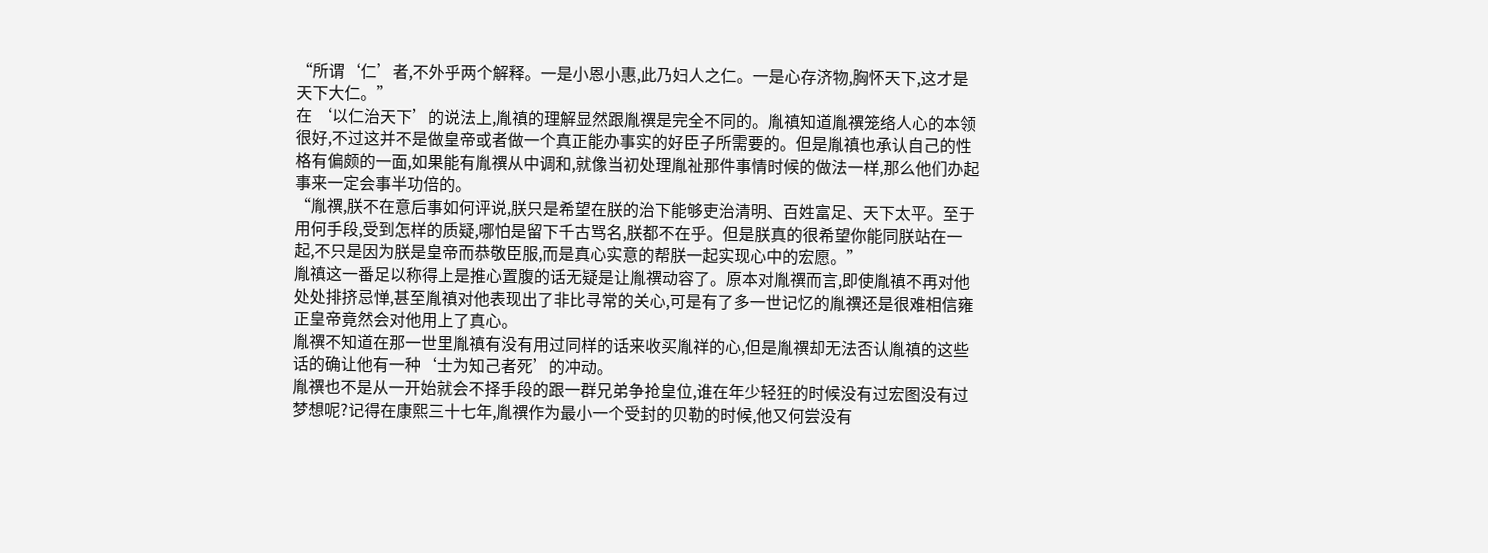“所谓‘仁’者,不外乎两个解释。一是小恩小惠,此乃妇人之仁。一是心存济物,胸怀天下,这才是天下大仁。”
在 ‘以仁治天下’的说法上,胤禛的理解显然跟胤禩是完全不同的。胤禛知道胤禩笼络人心的本领很好,不过这并不是做皇帝或者做一个真正能办事实的好臣子所需要的。但是胤禛也承认自己的性格有偏颇的一面,如果能有胤禩从中调和,就像当初处理胤祉那件事情时候的做法一样,那么他们办起事来一定会事半功倍的。
“胤禩,朕不在意后事如何评说,朕只是希望在朕的治下能够吏治清明、百姓富足、天下太平。至于用何手段,受到怎样的质疑,哪怕是留下千古骂名,朕都不在乎。但是朕真的很希望你能同朕站在一起,不只是因为朕是皇帝而恭敬臣服,而是真心实意的帮朕一起实现心中的宏愿。”
胤禛这一番足以称得上是推心置腹的话无疑是让胤禩动容了。原本对胤禩而言,即使胤禛不再对他处处排挤忌惮,甚至胤禛对他表现出了非比寻常的关心,可是有了多一世记忆的胤禩还是很难相信雍正皇帝竟然会对他用上了真心。
胤禩不知道在那一世里胤禛有没有用过同样的话来收买胤祥的心,但是胤禩却无法否认胤禛的这些话的确让他有一种‘士为知己者死’的冲动。
胤禩也不是从一开始就会不择手段的跟一群兄弟争抢皇位,谁在年少轻狂的时候没有过宏图没有过梦想呢?记得在康熙三十七年,胤禩作为最小一个受封的贝勒的时候,他又何尝没有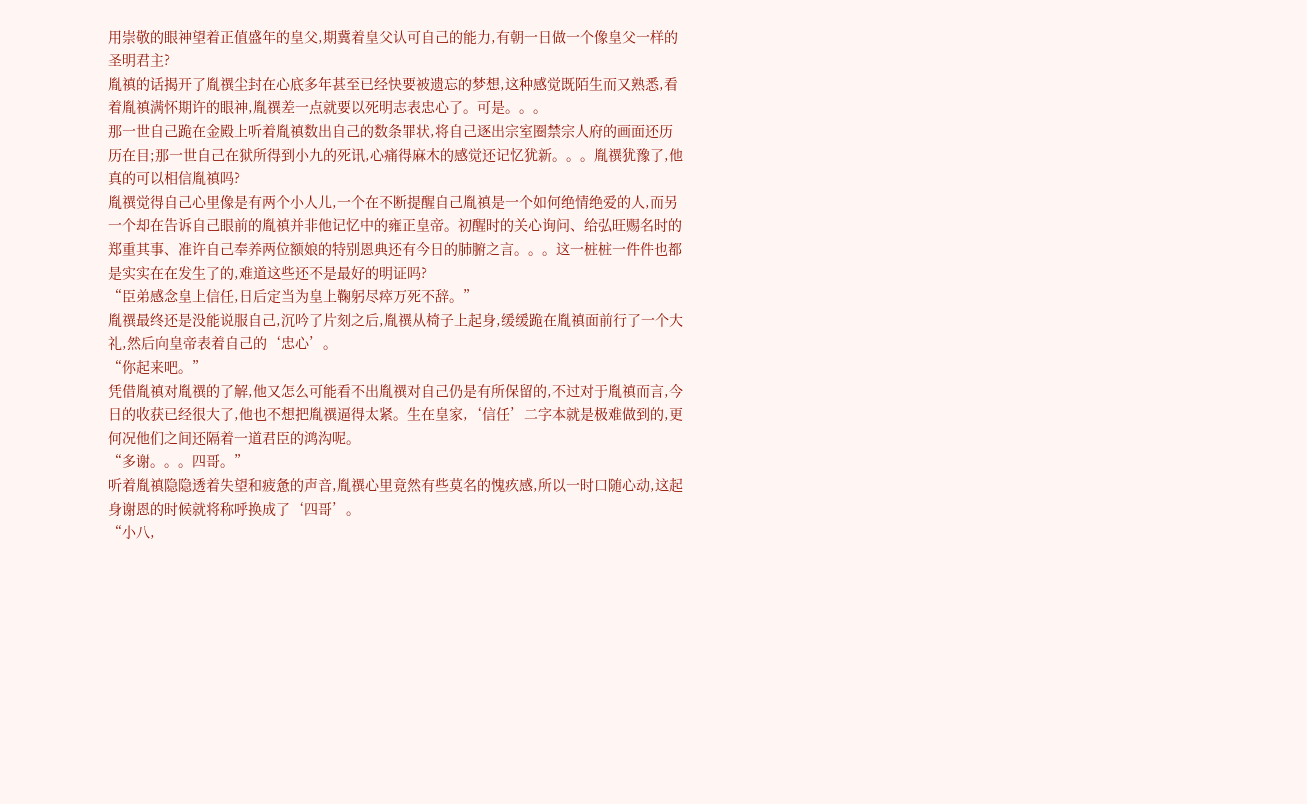用崇敬的眼神望着正值盛年的皇父,期冀着皇父认可自己的能力,有朝一日做一个像皇父一样的圣明君主?
胤禛的话揭开了胤禩尘封在心底多年甚至已经快要被遗忘的梦想,这种感觉既陌生而又熟悉,看着胤禛满怀期许的眼神,胤禩差一点就要以死明志表忠心了。可是。。。
那一世自己跪在金殿上听着胤禛数出自己的数条罪状,将自己逐出宗室圈禁宗人府的画面还历历在目;那一世自己在狱所得到小九的死讯,心痛得麻木的感觉还记忆犹新。。。胤禩犹豫了,他真的可以相信胤禛吗?
胤禩觉得自己心里像是有两个小人儿,一个在不断提醒自己胤禛是一个如何绝情绝爱的人,而另一个却在告诉自己眼前的胤禛并非他记忆中的雍正皇帝。初醒时的关心询问、给弘旺赐名时的郑重其事、准许自己奉养两位额娘的特别恩典还有今日的肺腑之言。。。这一桩桩一件件也都是实实在在发生了的,难道这些还不是最好的明证吗?
“臣弟感念皇上信任,日后定当为皇上鞠躬尽瘁万死不辞。”
胤禩最终还是没能说服自己,沉吟了片刻之后,胤禩从椅子上起身,缓缓跪在胤禛面前行了一个大礼,然后向皇帝表着自己的‘忠心’。
“你起来吧。”
凭借胤禛对胤禩的了解,他又怎么可能看不出胤禩对自己仍是有所保留的,不过对于胤禛而言,今日的收获已经很大了,他也不想把胤禩逼得太紧。生在皇家,‘信任’二字本就是极难做到的,更何况他们之间还隔着一道君臣的鸿沟呢。
“多谢。。。四哥。”
听着胤禛隐隐透着失望和疲惫的声音,胤禩心里竟然有些莫名的愧疚感,所以一时口随心动,这起身谢恩的时候就将称呼换成了‘四哥’。
“小八,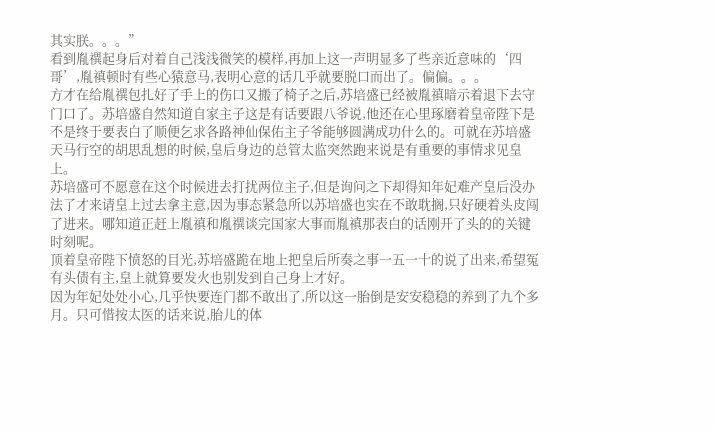其实朕。。。”
看到胤禩起身后对着自己浅浅微笑的模样,再加上这一声明显多了些亲近意味的‘四哥’,胤禛顿时有些心猿意马,表明心意的话几乎就要脱口而出了。偏偏。。。
方才在给胤禩包扎好了手上的伤口又搬了椅子之后,苏培盛已经被胤禛暗示着退下去守门口了。苏培盛自然知道自家主子这是有话要跟八爷说,他还在心里琢磨着皇帝陛下是不是终于要表白了顺便乞求各路神仙保佑主子爷能够圆满成功什么的。可就在苏培盛天马行空的胡思乱想的时候,皇后身边的总管太监突然跑来说是有重要的事情求见皇上。
苏培盛可不愿意在这个时候进去打扰两位主子,但是询问之下却得知年妃难产皇后没办法了才来请皇上过去拿主意,因为事态紧急所以苏培盛也实在不敢耽搁,只好硬着头皮闯了进来。哪知道正赶上胤禛和胤禩谈完国家大事而胤禛那表白的话刚开了头的的关键时刻呢。
顶着皇帝陛下愤怒的目光,苏培盛跪在地上把皇后所奏之事一五一十的说了出来,希望冤有头债有主,皇上就算要发火也别发到自己身上才好。
因为年妃处处小心,几乎快要连门都不敢出了,所以这一胎倒是安安稳稳的养到了九个多月。只可惜按太医的话来说,胎儿的体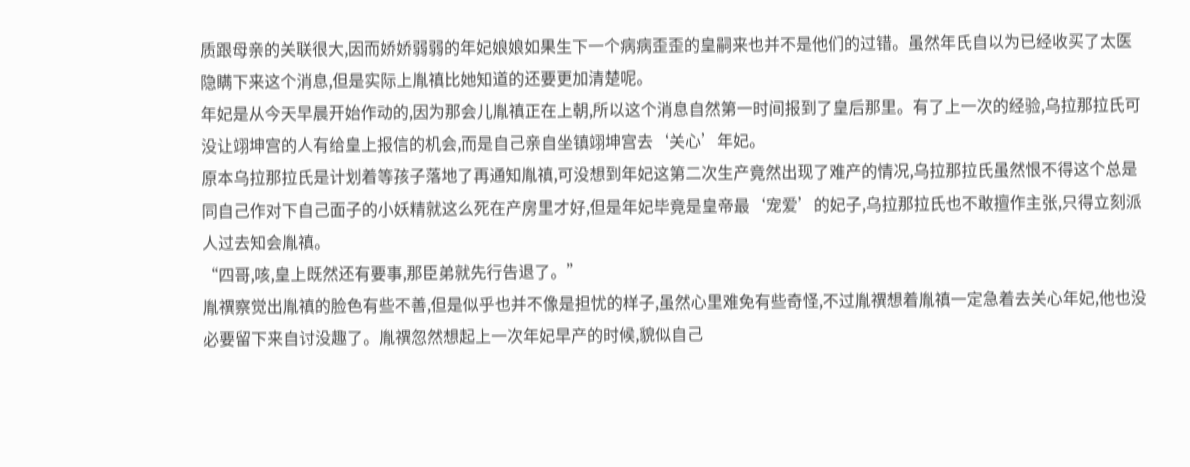质跟母亲的关联很大,因而娇娇弱弱的年妃娘娘如果生下一个病病歪歪的皇嗣来也并不是他们的过错。虽然年氏自以为已经收买了太医隐瞒下来这个消息,但是实际上胤禛比她知道的还要更加清楚呢。
年妃是从今天早晨开始作动的,因为那会儿胤禛正在上朝,所以这个消息自然第一时间报到了皇后那里。有了上一次的经验,乌拉那拉氏可没让翊坤宫的人有给皇上报信的机会,而是自己亲自坐镇翊坤宫去‘关心’年妃。
原本乌拉那拉氏是计划着等孩子落地了再通知胤禛,可没想到年妃这第二次生产竟然出现了难产的情况,乌拉那拉氏虽然恨不得这个总是同自己作对下自己面子的小妖精就这么死在产房里才好,但是年妃毕竟是皇帝最‘宠爱’的妃子,乌拉那拉氏也不敢擅作主张,只得立刻派人过去知会胤禛。
“四哥,咳,皇上既然还有要事,那臣弟就先行告退了。”
胤禩察觉出胤禛的脸色有些不善,但是似乎也并不像是担忧的样子,虽然心里难免有些奇怪,不过胤禩想着胤禛一定急着去关心年妃,他也没必要留下来自讨没趣了。胤禩忽然想起上一次年妃早产的时候,貌似自己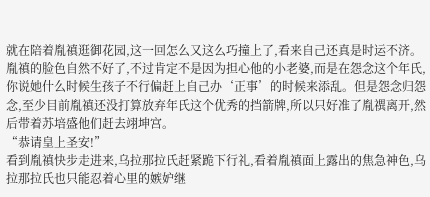就在陪着胤禛逛御花园,这一回怎么又这么巧撞上了,看来自己还真是时运不济。
胤禛的脸色自然不好了,不过肯定不是因为担心他的小老婆,而是在怨念这个年氏,你说她什么时候生孩子不行偏赶上自己办‘正事’的时候来添乱。但是怨念归怨念,至少目前胤禛还没打算放弃年氏这个优秀的挡箭牌,所以只好准了胤禩离开,然后带着苏培盛他们赶去翊坤宫。
“恭请皇上圣安!”
看到胤禛快步走进来,乌拉那拉氏赶紧跪下行礼,看着胤禛面上露出的焦急神色,乌拉那拉氏也只能忍着心里的嫉妒继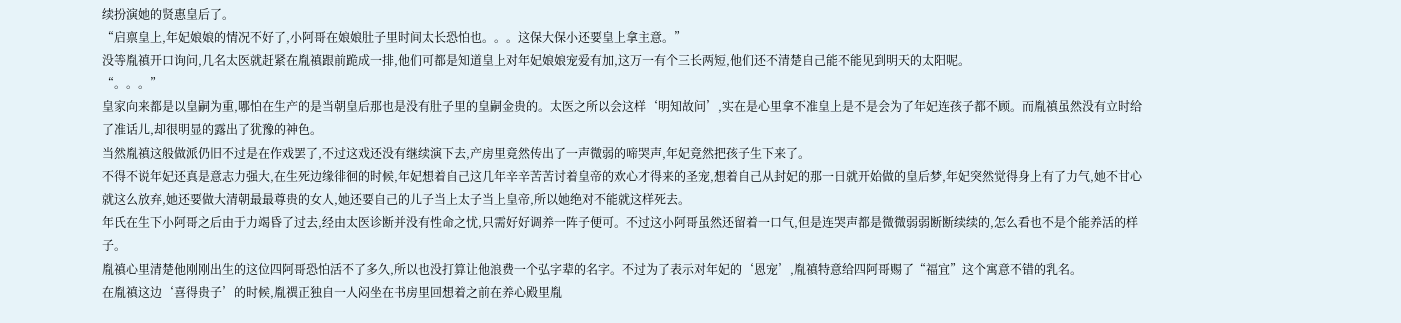续扮演她的贤惠皇后了。
“启禀皇上,年妃娘娘的情况不好了,小阿哥在娘娘肚子里时间太长恐怕也。。。这保大保小还要皇上拿主意。”
没等胤禛开口询问,几名太医就赶紧在胤禛跟前跪成一排,他们可都是知道皇上对年妃娘娘宠爱有加,这万一有个三长两短,他们还不清楚自己能不能见到明天的太阳呢。
“。。。”
皇家向来都是以皇嗣为重,哪怕在生产的是当朝皇后那也是没有肚子里的皇嗣金贵的。太医之所以会这样‘明知故问’,实在是心里拿不准皇上是不是会为了年妃连孩子都不顾。而胤禛虽然没有立时给了准话儿,却很明显的露出了犹豫的神色。
当然胤禛这般做派仍旧不过是在作戏罢了,不过这戏还没有继续演下去,产房里竟然传出了一声微弱的啼哭声,年妃竟然把孩子生下来了。
不得不说年妃还真是意志力强大,在生死边缘徘徊的时候,年妃想着自己这几年辛辛苦苦讨着皇帝的欢心才得来的圣宠,想着自己从封妃的那一日就开始做的皇后梦,年妃突然觉得身上有了力气,她不甘心就这么放弃,她还要做大清朝最最尊贵的女人,她还要自己的儿子当上太子当上皇帝,所以她绝对不能就这样死去。
年氏在生下小阿哥之后由于力竭昏了过去,经由太医诊断并没有性命之忧,只需好好调养一阵子便可。不过这小阿哥虽然还留着一口气,但是连哭声都是微微弱弱断断续续的,怎么看也不是个能养活的样子。
胤禛心里清楚他刚刚出生的这位四阿哥恐怕活不了多久,所以也没打算让他浪费一个弘字辈的名字。不过为了表示对年妃的‘恩宠’,胤禛特意给四阿哥赐了“福宜”这个寓意不错的乳名。
在胤禛这边‘喜得贵子’的时候,胤禩正独自一人闷坐在书房里回想着之前在养心殿里胤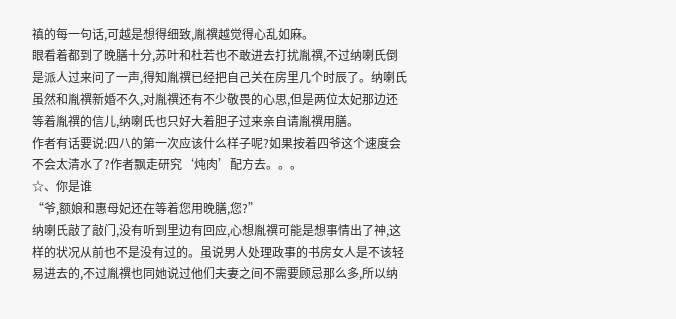禛的每一句话,可越是想得细致,胤禩越觉得心乱如麻。
眼看着都到了晚膳十分,苏叶和杜若也不敢进去打扰胤禩,不过纳喇氏倒是派人过来问了一声,得知胤禩已经把自己关在房里几个时辰了。纳喇氏虽然和胤禩新婚不久,对胤禩还有不少敬畏的心思,但是两位太妃那边还等着胤禩的信儿,纳喇氏也只好大着胆子过来亲自请胤禩用膳。
作者有话要说:四八的第一次应该什么样子呢?如果按着四爷这个速度会不会太清水了?作者飘走研究‘炖肉’配方去。。。
☆、你是谁
“爷,额娘和惠母妃还在等着您用晚膳,您?”
纳喇氏敲了敲门,没有听到里边有回应,心想胤禩可能是想事情出了神,这样的状况从前也不是没有过的。虽说男人处理政事的书房女人是不该轻易进去的,不过胤禩也同她说过他们夫妻之间不需要顾忌那么多,所以纳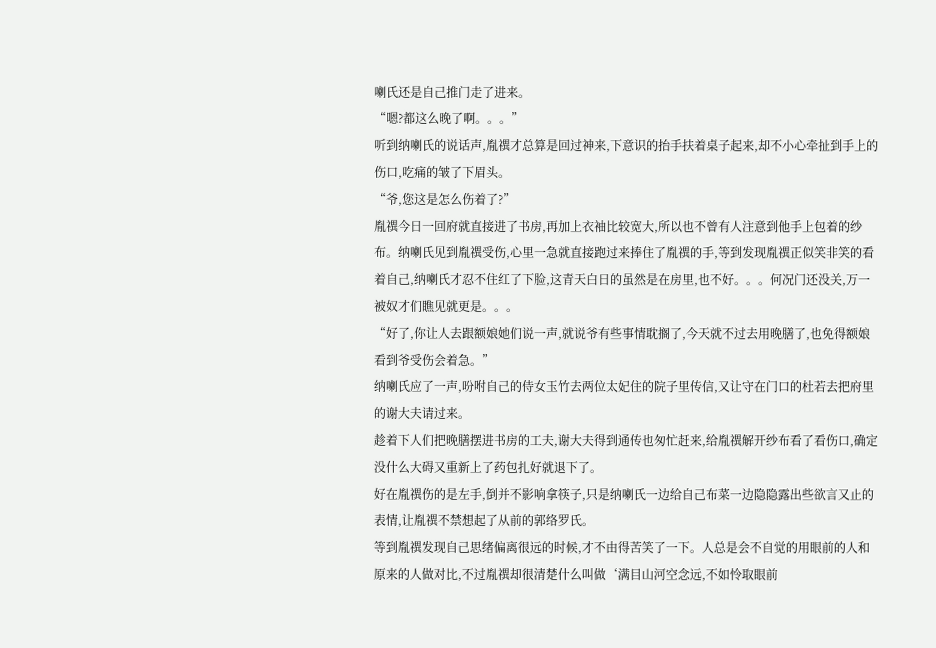喇氏还是自己推门走了进来。
“嗯?都这么晚了啊。。。”
听到纳喇氏的说话声,胤禩才总算是回过神来,下意识的抬手扶着桌子起来,却不小心牵扯到手上的伤口,吃痛的皱了下眉头。
“爷,您这是怎么伤着了?”
胤禩今日一回府就直接进了书房,再加上衣袖比较宽大,所以也不曾有人注意到他手上包着的纱布。纳喇氏见到胤禩受伤,心里一急就直接跑过来捧住了胤禩的手,等到发现胤禩正似笑非笑的看着自己,纳喇氏才忍不住红了下脸,这青天白日的虽然是在房里,也不好。。。何况门还没关,万一被奴才们瞧见就更是。。。
“好了,你让人去跟额娘她们说一声,就说爷有些事情耽搁了,今天就不过去用晚膳了,也免得额娘看到爷受伤会着急。”
纳喇氏应了一声,吩咐自己的侍女玉竹去两位太妃住的院子里传信,又让守在门口的杜若去把府里的谢大夫请过来。
趁着下人们把晚膳摆进书房的工夫,谢大夫得到通传也匆忙赶来,给胤禩解开纱布看了看伤口,确定没什么大碍又重新上了药包扎好就退下了。
好在胤禩伤的是左手,倒并不影响拿筷子,只是纳喇氏一边给自己布菜一边隐隐露出些欲言又止的表情,让胤禩不禁想起了从前的郭络罗氏。
等到胤禩发现自己思绪偏离很远的时候,才不由得苦笑了一下。人总是会不自觉的用眼前的人和原来的人做对比,不过胤禩却很清楚什么叫做‘满目山河空念远,不如怜取眼前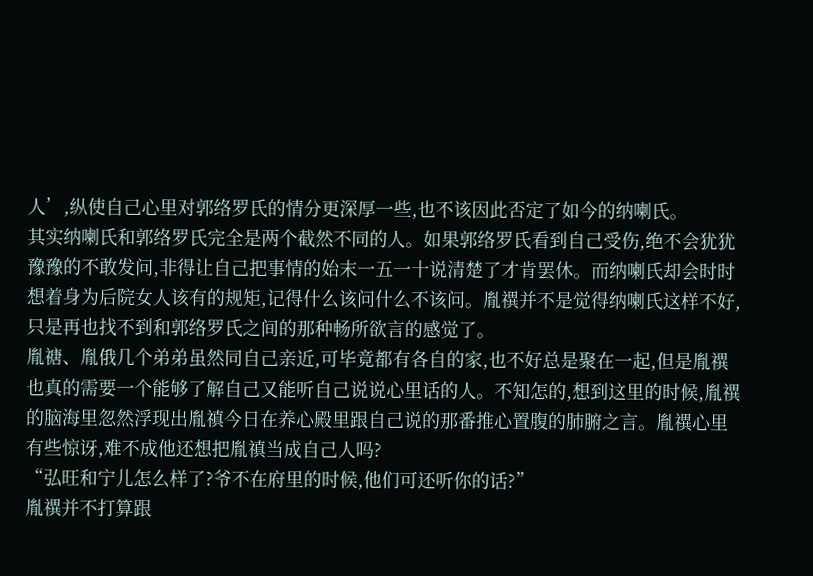人’,纵使自己心里对郭络罗氏的情分更深厚一些,也不该因此否定了如今的纳喇氏。
其实纳喇氏和郭络罗氏完全是两个截然不同的人。如果郭络罗氏看到自己受伤,绝不会犹犹豫豫的不敢发问,非得让自己把事情的始末一五一十说清楚了才肯罢休。而纳喇氏却会时时想着身为后院女人该有的规矩,记得什么该问什么不该问。胤禩并不是觉得纳喇氏这样不好,只是再也找不到和郭络罗氏之间的那种畅所欲言的感觉了。
胤禟、胤俄几个弟弟虽然同自己亲近,可毕竟都有各自的家,也不好总是聚在一起,但是胤禩也真的需要一个能够了解自己又能听自己说说心里话的人。不知怎的,想到这里的时候,胤禩的脑海里忽然浮现出胤禛今日在养心殿里跟自己说的那番推心置腹的肺腑之言。胤禩心里有些惊讶,难不成他还想把胤禛当成自己人吗?
“弘旺和宁儿怎么样了?爷不在府里的时候,他们可还听你的话?”
胤禩并不打算跟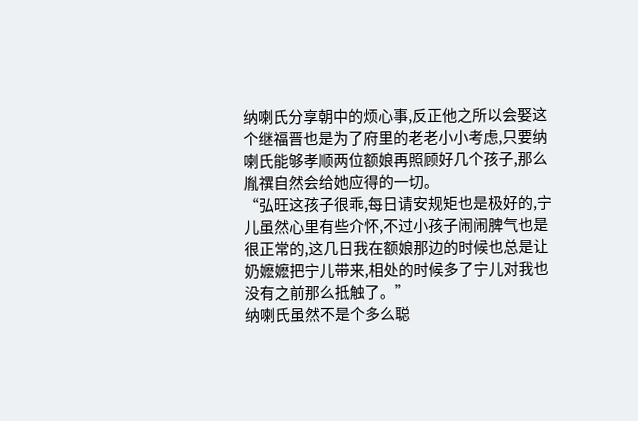纳喇氏分享朝中的烦心事,反正他之所以会娶这个继福晋也是为了府里的老老小小考虑,只要纳喇氏能够孝顺两位额娘再照顾好几个孩子,那么胤禩自然会给她应得的一切。
“弘旺这孩子很乖,每日请安规矩也是极好的,宁儿虽然心里有些介怀,不过小孩子闹闹脾气也是很正常的,这几日我在额娘那边的时候也总是让奶嬷嬷把宁儿带来,相处的时候多了宁儿对我也没有之前那么抵触了。”
纳喇氏虽然不是个多么聪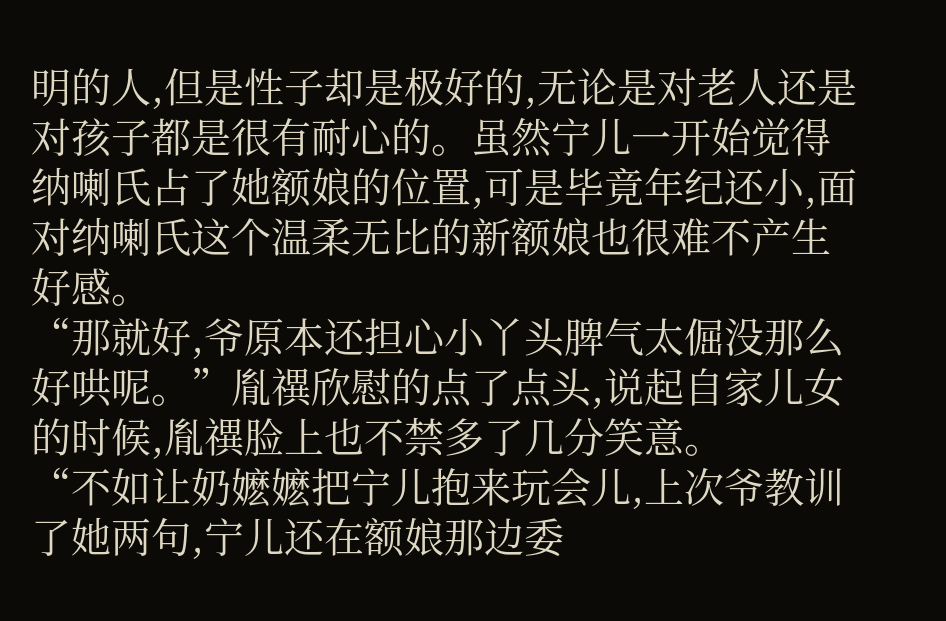明的人,但是性子却是极好的,无论是对老人还是对孩子都是很有耐心的。虽然宁儿一开始觉得纳喇氏占了她额娘的位置,可是毕竟年纪还小,面对纳喇氏这个温柔无比的新额娘也很难不产生好感。
“那就好,爷原本还担心小丫头脾气太倔没那么好哄呢。”胤禩欣慰的点了点头,说起自家儿女的时候,胤禩脸上也不禁多了几分笑意。
“不如让奶嬷嬷把宁儿抱来玩会儿,上次爷教训了她两句,宁儿还在额娘那边委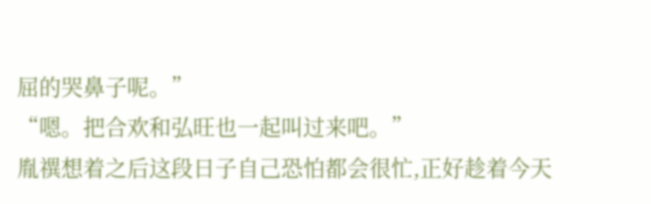屈的哭鼻子呢。”
“嗯。把合欢和弘旺也一起叫过来吧。”
胤禩想着之后这段日子自己恐怕都会很忙,正好趁着今天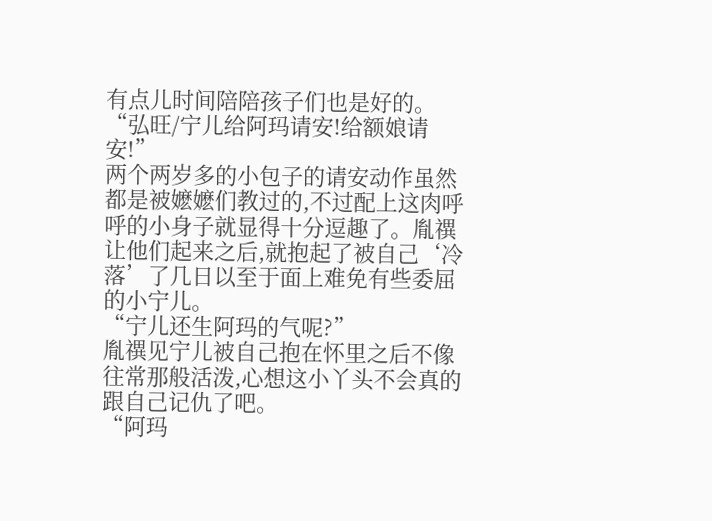有点儿时间陪陪孩子们也是好的。
“弘旺/宁儿给阿玛请安!给额娘请安!”
两个两岁多的小包子的请安动作虽然都是被嬷嬷们教过的,不过配上这肉呼呼的小身子就显得十分逗趣了。胤禩让他们起来之后,就抱起了被自己‘冷落’了几日以至于面上难免有些委屈的小宁儿。
“宁儿还生阿玛的气呢?”
胤禩见宁儿被自己抱在怀里之后不像往常那般活泼,心想这小丫头不会真的跟自己记仇了吧。
“阿玛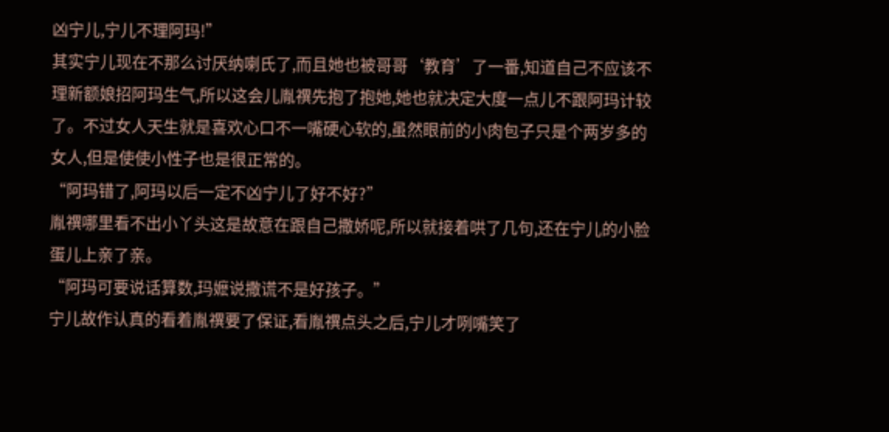凶宁儿,宁儿不理阿玛!”
其实宁儿现在不那么讨厌纳喇氏了,而且她也被哥哥‘教育’了一番,知道自己不应该不理新额娘招阿玛生气,所以这会儿胤禩先抱了抱她,她也就决定大度一点儿不跟阿玛计较了。不过女人天生就是喜欢心口不一嘴硬心软的,虽然眼前的小肉包子只是个两岁多的女人,但是使使小性子也是很正常的。
“阿玛错了,阿玛以后一定不凶宁儿了好不好?”
胤禩哪里看不出小丫头这是故意在跟自己撒娇呢,所以就接着哄了几句,还在宁儿的小脸蛋儿上亲了亲。
“阿玛可要说话算数,玛嬷说撒谎不是好孩子。”
宁儿故作认真的看着胤禩要了保证,看胤禩点头之后,宁儿才咧嘴笑了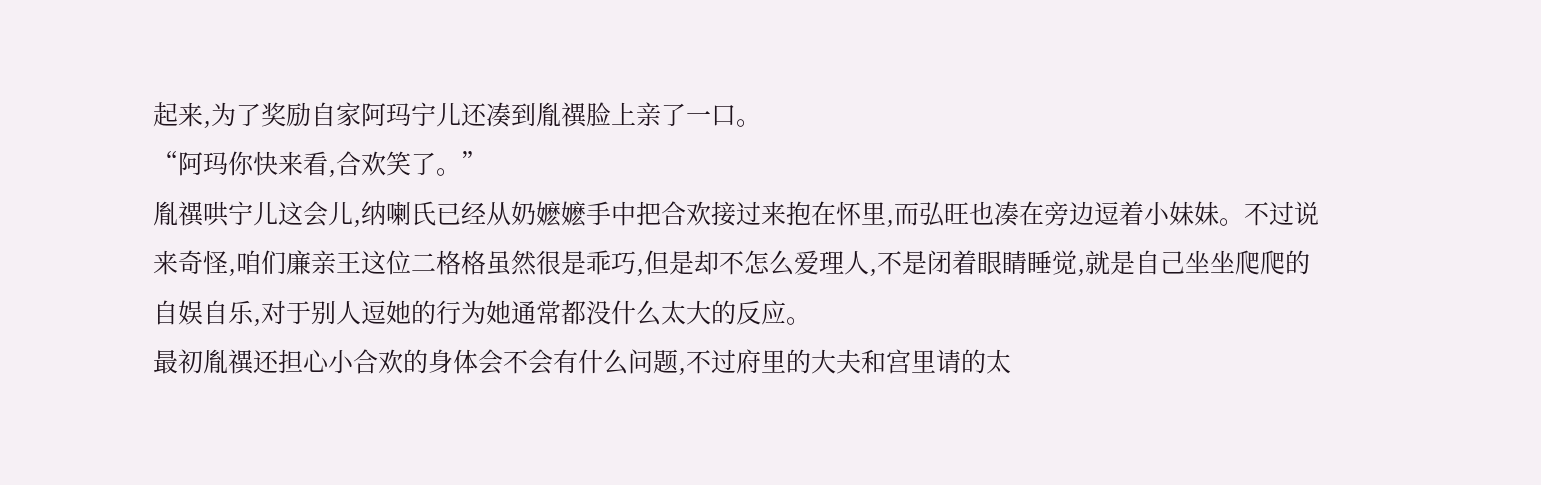起来,为了奖励自家阿玛宁儿还凑到胤禩脸上亲了一口。
“阿玛你快来看,合欢笑了。”
胤禩哄宁儿这会儿,纳喇氏已经从奶嬷嬷手中把合欢接过来抱在怀里,而弘旺也凑在旁边逗着小妹妹。不过说来奇怪,咱们廉亲王这位二格格虽然很是乖巧,但是却不怎么爱理人,不是闭着眼睛睡觉,就是自己坐坐爬爬的自娱自乐,对于别人逗她的行为她通常都没什么太大的反应。
最初胤禩还担心小合欢的身体会不会有什么问题,不过府里的大夫和宫里请的太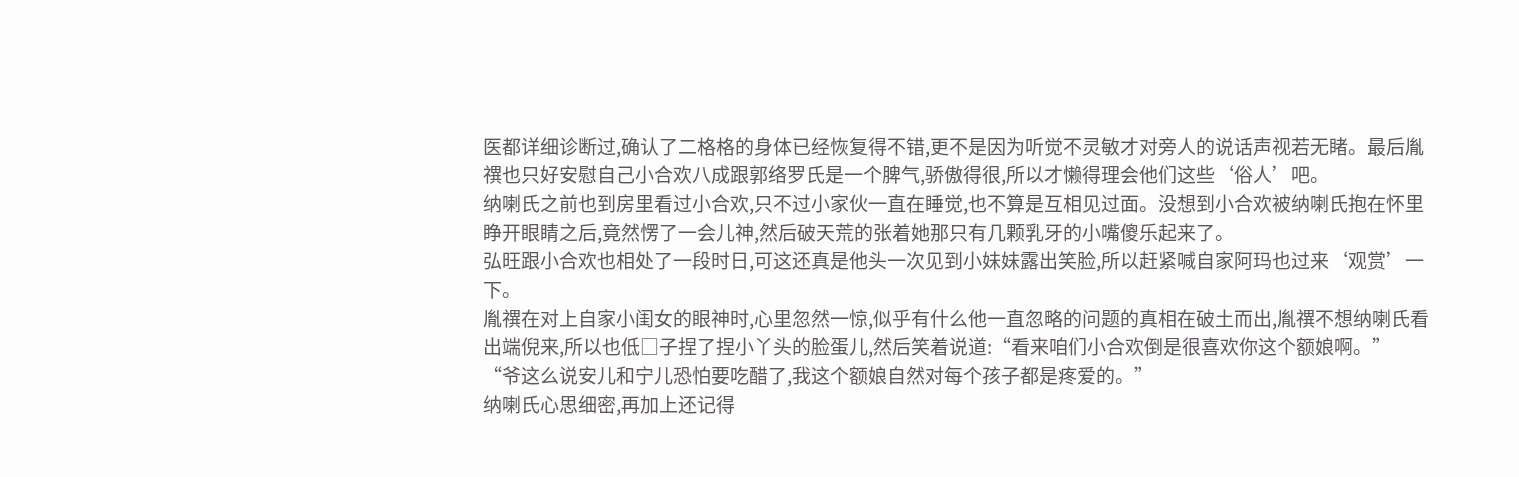医都详细诊断过,确认了二格格的身体已经恢复得不错,更不是因为听觉不灵敏才对旁人的说话声视若无睹。最后胤禩也只好安慰自己小合欢八成跟郭络罗氏是一个脾气,骄傲得很,所以才懒得理会他们这些‘俗人’吧。
纳喇氏之前也到房里看过小合欢,只不过小家伙一直在睡觉,也不算是互相见过面。没想到小合欢被纳喇氏抱在怀里睁开眼睛之后,竟然愣了一会儿神,然后破天荒的张着她那只有几颗乳牙的小嘴傻乐起来了。
弘旺跟小合欢也相处了一段时日,可这还真是他头一次见到小妹妹露出笑脸,所以赶紧喊自家阿玛也过来‘观赏’一下。
胤禩在对上自家小闺女的眼神时,心里忽然一惊,似乎有什么他一直忽略的问题的真相在破土而出,胤禩不想纳喇氏看出端倪来,所以也低□子捏了捏小丫头的脸蛋儿,然后笑着说道:“看来咱们小合欢倒是很喜欢你这个额娘啊。”
“爷这么说安儿和宁儿恐怕要吃醋了,我这个额娘自然对每个孩子都是疼爱的。”
纳喇氏心思细密,再加上还记得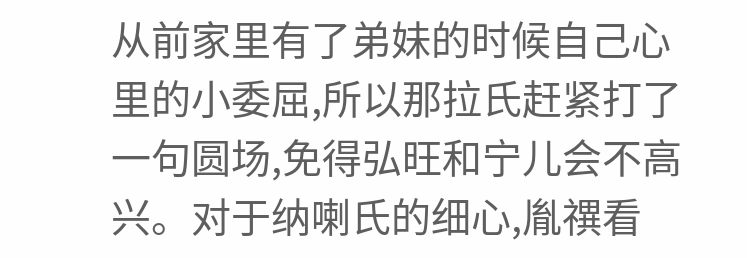从前家里有了弟妹的时候自己心里的小委屈,所以那拉氏赶紧打了一句圆场,免得弘旺和宁儿会不高兴。对于纳喇氏的细心,胤禩看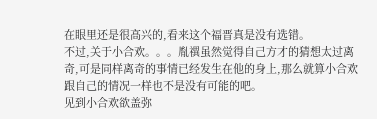在眼里还是很高兴的,看来这个福晋真是没有选错。
不过,关于小合欢。。。胤禩虽然觉得自己方才的猜想太过离奇,可是同样离奇的事情已经发生在他的身上,那么就算小合欢跟自己的情况一样也不是没有可能的吧。
见到小合欢欲盖弥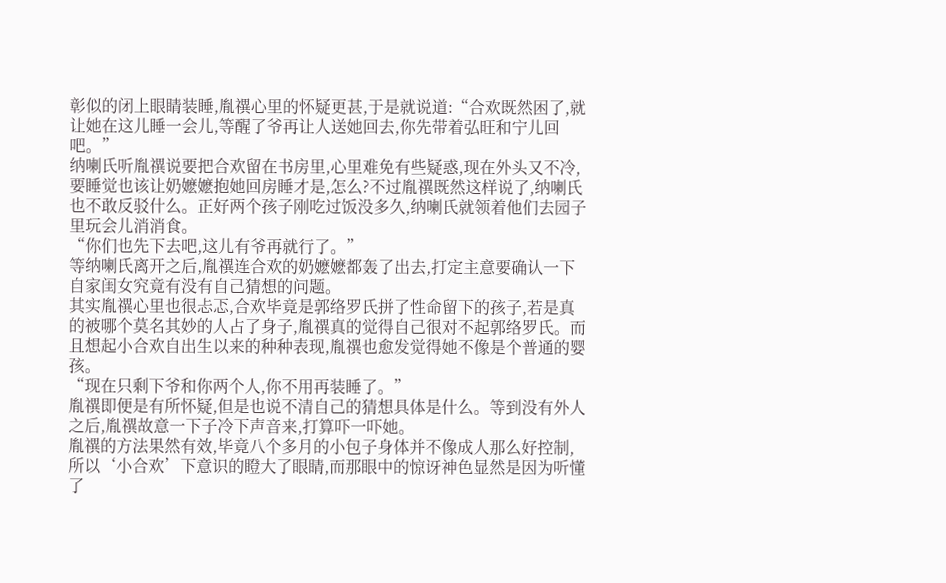彰似的闭上眼睛装睡,胤禩心里的怀疑更甚,于是就说道:“合欢既然困了,就让她在这儿睡一会儿,等醒了爷再让人送她回去,你先带着弘旺和宁儿回吧。”
纳喇氏听胤禩说要把合欢留在书房里,心里难免有些疑惑,现在外头又不冷,要睡觉也该让奶嬷嬷抱她回房睡才是,怎么?不过胤禩既然这样说了,纳喇氏也不敢反驳什么。正好两个孩子刚吃过饭没多久,纳喇氏就领着他们去园子里玩会儿消消食。
“你们也先下去吧,这儿有爷再就行了。”
等纳喇氏离开之后,胤禩连合欢的奶嬷嬷都轰了出去,打定主意要确认一下自家闺女究竟有没有自己猜想的问题。
其实胤禩心里也很忐忑,合欢毕竟是郭络罗氏拼了性命留下的孩子,若是真的被哪个莫名其妙的人占了身子,胤禩真的觉得自己很对不起郭络罗氏。而且想起小合欢自出生以来的种种表现,胤禩也愈发觉得她不像是个普通的婴孩。
“现在只剩下爷和你两个人,你不用再装睡了。”
胤禩即便是有所怀疑,但是也说不清自己的猜想具体是什么。等到没有外人之后,胤禩故意一下子冷下声音来,打算吓一吓她。
胤禩的方法果然有效,毕竟八个多月的小包子身体并不像成人那么好控制,所以‘小合欢’下意识的瞪大了眼睛,而那眼中的惊讶神色显然是因为听懂了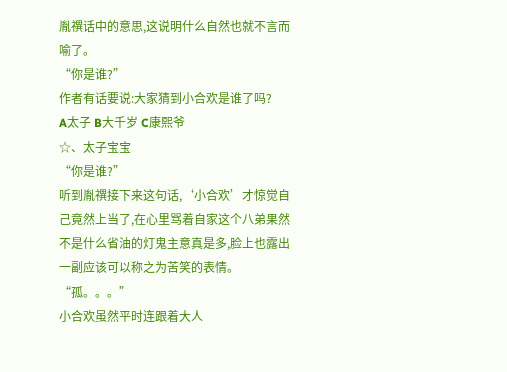胤禩话中的意思,这说明什么自然也就不言而喻了。
“你是谁?”
作者有话要说:大家猜到小合欢是谁了吗?
A太子 B大千岁 C康熙爷
☆、太子宝宝
“你是谁?”
听到胤禩接下来这句话,‘小合欢’才惊觉自己竟然上当了,在心里骂着自家这个八弟果然不是什么省油的灯鬼主意真是多,脸上也露出一副应该可以称之为苦笑的表情。
“孤。。。”
小合欢虽然平时连跟着大人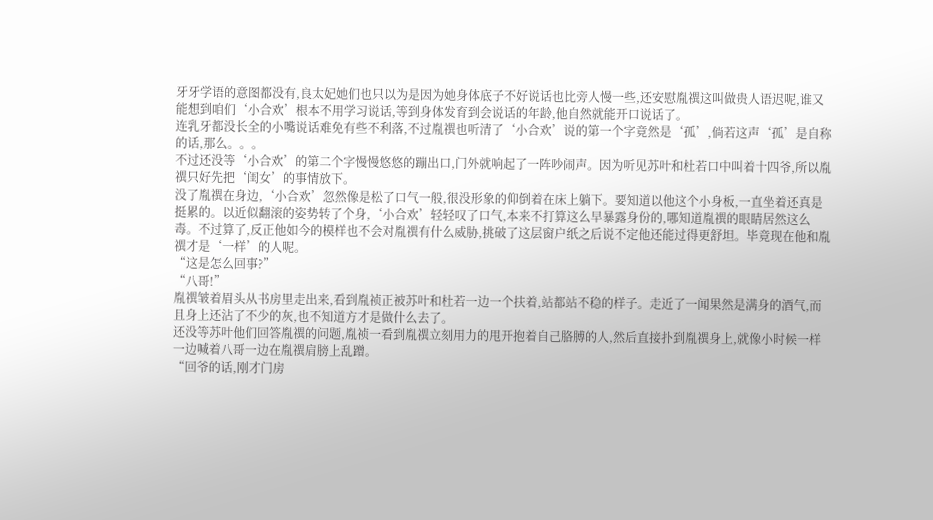牙牙学语的意图都没有,良太妃她们也只以为是因为她身体底子不好说话也比旁人慢一些,还安慰胤禩这叫做贵人语迟呢,谁又能想到咱们‘小合欢’根本不用学习说话,等到身体发育到会说话的年龄,他自然就能开口说话了。
连乳牙都没长全的小嘴说话难免有些不利落,不过胤禩也听清了‘小合欢’说的第一个字竟然是‘孤’,倘若这声‘孤’是自称的话,那么。。。
不过还没等‘小合欢’的第二个字慢慢悠悠的蹦出口,门外就响起了一阵吵闹声。因为听见苏叶和杜若口中叫着十四爷,所以胤禩只好先把‘闺女’的事情放下。
没了胤禩在身边,‘小合欢’忽然像是松了口气一般,很没形象的仰倒着在床上躺下。要知道以他这个小身板,一直坐着还真是挺累的。以近似翻滚的姿势转了个身,‘小合欢’轻轻叹了口气,本来不打算这么早暴露身份的,哪知道胤禩的眼睛居然这么毒。不过算了,反正他如今的模样也不会对胤禩有什么威胁,挑破了这层窗户纸之后说不定他还能过得更舒坦。毕竟现在他和胤禩才是‘一样’的人呢。
“这是怎么回事?”
“八哥!”
胤禩皱着眉头从书房里走出来,看到胤祯正被苏叶和杜若一边一个扶着,站都站不稳的样子。走近了一闻果然是满身的酒气,而且身上还沾了不少的灰,也不知道方才是做什么去了。
还没等苏叶他们回答胤禩的问题,胤祯一看到胤禩立刻用力的甩开抱着自己胳膊的人,然后直接扑到胤禩身上,就像小时候一样一边喊着八哥一边在胤禩肩膀上乱蹭。
“回爷的话,刚才门房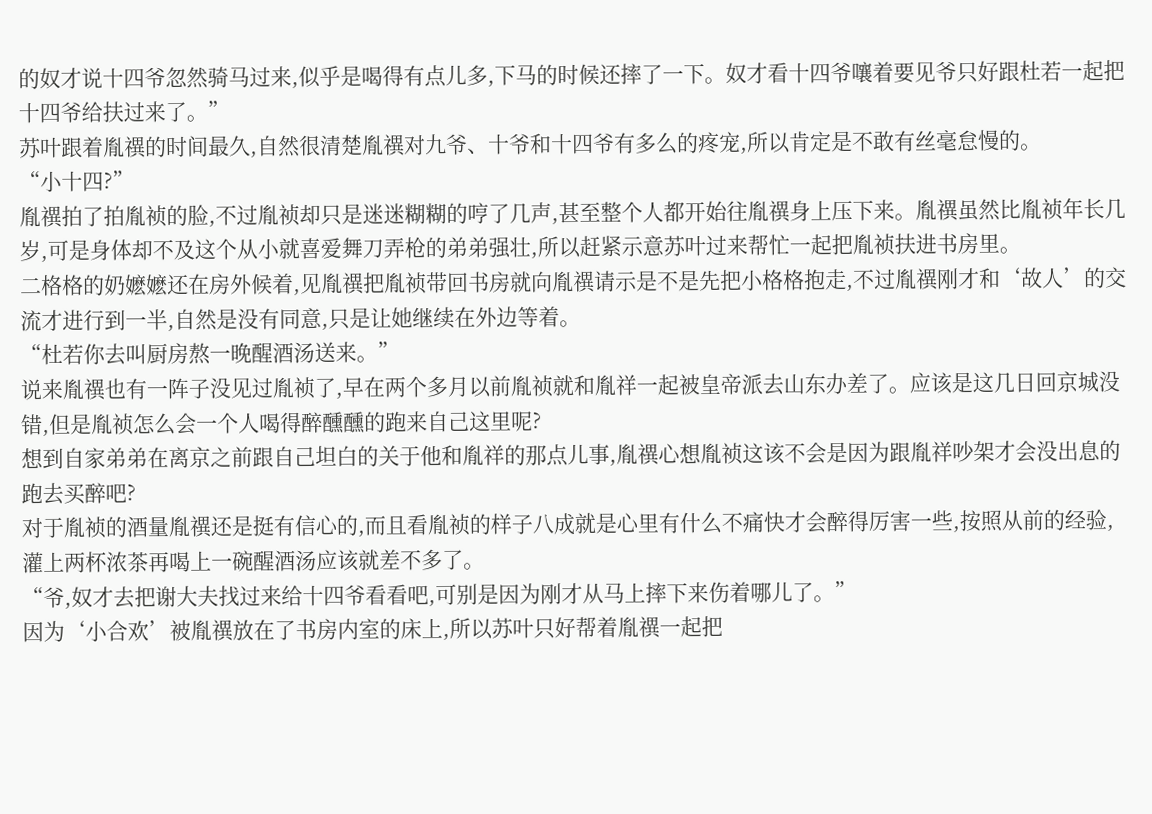的奴才说十四爷忽然骑马过来,似乎是喝得有点儿多,下马的时候还摔了一下。奴才看十四爷嚷着要见爷只好跟杜若一起把十四爷给扶过来了。”
苏叶跟着胤禩的时间最久,自然很清楚胤禩对九爷、十爷和十四爷有多么的疼宠,所以肯定是不敢有丝毫怠慢的。
“小十四?”
胤禩拍了拍胤祯的脸,不过胤祯却只是迷迷糊糊的哼了几声,甚至整个人都开始往胤禩身上压下来。胤禩虽然比胤祯年长几岁,可是身体却不及这个从小就喜爱舞刀弄枪的弟弟强壮,所以赶紧示意苏叶过来帮忙一起把胤祯扶进书房里。
二格格的奶嬷嬷还在房外候着,见胤禩把胤祯带回书房就向胤禩请示是不是先把小格格抱走,不过胤禩刚才和‘故人’的交流才进行到一半,自然是没有同意,只是让她继续在外边等着。
“杜若你去叫厨房熬一晚醒酒汤送来。”
说来胤禩也有一阵子没见过胤祯了,早在两个多月以前胤祯就和胤祥一起被皇帝派去山东办差了。应该是这几日回京城没错,但是胤祯怎么会一个人喝得醉醺醺的跑来自己这里呢?
想到自家弟弟在离京之前跟自己坦白的关于他和胤祥的那点儿事,胤禩心想胤祯这该不会是因为跟胤祥吵架才会没出息的跑去买醉吧?
对于胤祯的酒量胤禩还是挺有信心的,而且看胤祯的样子八成就是心里有什么不痛快才会醉得厉害一些,按照从前的经验,灌上两杯浓茶再喝上一碗醒酒汤应该就差不多了。
“爷,奴才去把谢大夫找过来给十四爷看看吧,可别是因为刚才从马上摔下来伤着哪儿了。”
因为‘小合欢’被胤禩放在了书房内室的床上,所以苏叶只好帮着胤禩一起把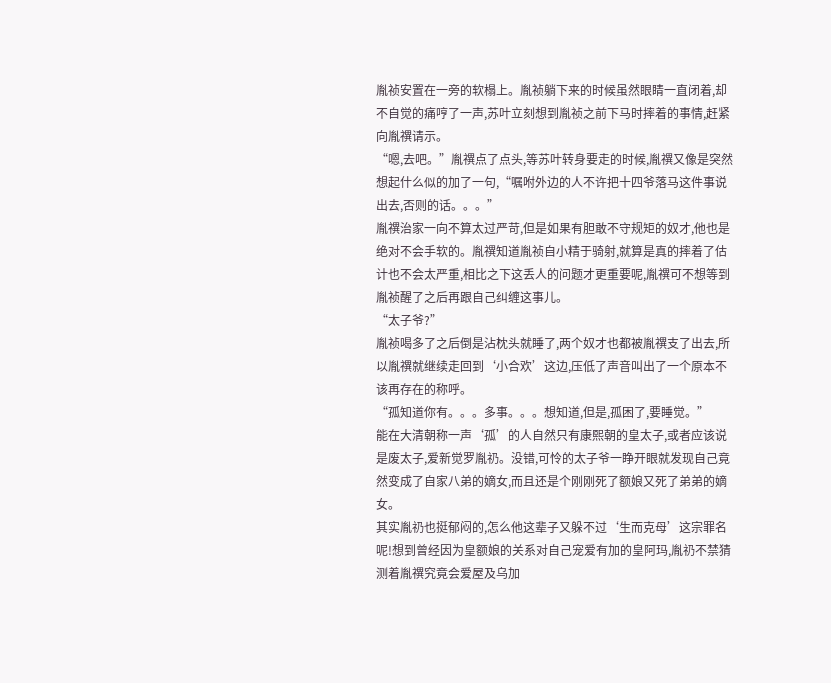胤祯安置在一旁的软榻上。胤祯躺下来的时候虽然眼睛一直闭着,却不自觉的痛哼了一声,苏叶立刻想到胤祯之前下马时摔着的事情,赶紧向胤禩请示。
“嗯,去吧。”胤禩点了点头,等苏叶转身要走的时候,胤禩又像是突然想起什么似的加了一句,“嘱咐外边的人不许把十四爷落马这件事说出去,否则的话。。。”
胤禩治家一向不算太过严苛,但是如果有胆敢不守规矩的奴才,他也是绝对不会手软的。胤禩知道胤祯自小精于骑射,就算是真的摔着了估计也不会太严重,相比之下这丢人的问题才更重要呢,胤禩可不想等到胤祯醒了之后再跟自己纠缠这事儿。
“太子爷?”
胤祯喝多了之后倒是沾枕头就睡了,两个奴才也都被胤禩支了出去,所以胤禩就继续走回到‘小合欢’这边,压低了声音叫出了一个原本不该再存在的称呼。
“孤知道你有。。。多事。。。想知道,但是,孤困了,要睡觉。”
能在大清朝称一声‘孤’的人自然只有康熙朝的皇太子,或者应该说是废太子,爱新觉罗胤礽。没错,可怜的太子爷一睁开眼就发现自己竟然变成了自家八弟的嫡女,而且还是个刚刚死了额娘又死了弟弟的嫡女。
其实胤礽也挺郁闷的,怎么他这辈子又躲不过‘生而克母’这宗罪名呢!想到曾经因为皇额娘的关系对自己宠爱有加的皇阿玛,胤礽不禁猜测着胤禩究竟会爱屋及乌加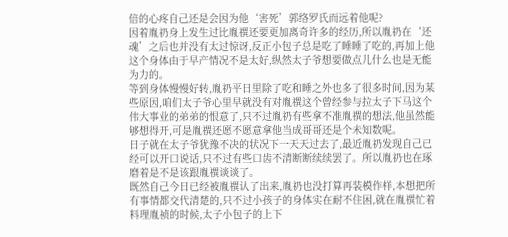倍的心疼自己还是会因为他‘害死’郭络罗氏而远着他呢?
因着胤礽身上发生过比胤禩还要更加离奇许多的经历,所以胤礽在‘还魂’之后也并没有太过惊讶,反正小包子总是吃了睡睡了吃的,再加上他这个身体由于早产情况不是太好,纵然太子爷想要做点儿什么也是无能为力的。
等到身体慢慢好转,胤礽平日里除了吃和睡之外也多了很多时间,因为某些原因,咱们太子爷心里早就没有对胤禩这个曾经参与拉太子下马这个伟大事业的弟弟的恨意了,只不过胤礽有些拿不准胤禩的想法,他虽然能够想得开,可是胤禩还愿不愿意拿他当成哥哥还是个未知数呢。
日子就在太子爷犹豫不决的状况下一天天过去了,最近胤礽发现自己已经可以开口说话,只不过有些口齿不清断断续续罢了。所以胤礽也在琢磨着是不是该跟胤禩谈谈了。
既然自己今日已经被胤禩认了出来,胤礽也没打算再装模作样,本想把所有事情都交代清楚的,只不过小孩子的身体实在耐不住困,就在胤禩忙着料理胤祯的时候,太子小包子的上下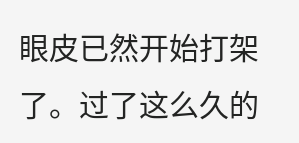眼皮已然开始打架了。过了这么久的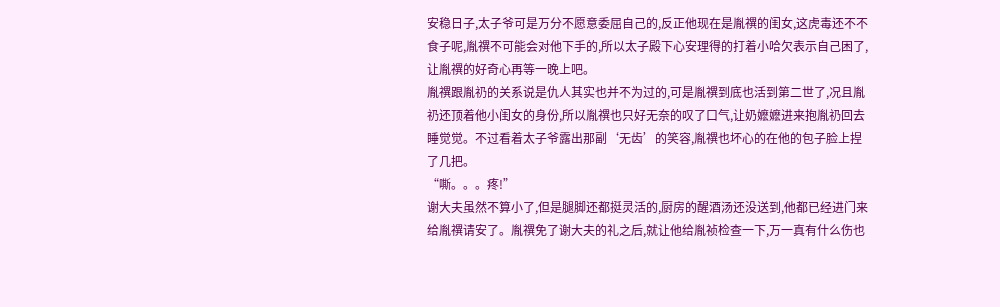安稳日子,太子爷可是万分不愿意委屈自己的,反正他现在是胤禩的闺女,这虎毒还不不食子呢,胤禩不可能会对他下手的,所以太子殿下心安理得的打着小哈欠表示自己困了,让胤禩的好奇心再等一晚上吧。
胤禩跟胤礽的关系说是仇人其实也并不为过的,可是胤禩到底也活到第二世了,况且胤礽还顶着他小闺女的身份,所以胤禩也只好无奈的叹了口气,让奶嬷嬷进来抱胤礽回去睡觉觉。不过看着太子爷露出那副‘无齿’的笑容,胤禩也坏心的在他的包子脸上捏了几把。
“嘶。。。疼!”
谢大夫虽然不算小了,但是腿脚还都挺灵活的,厨房的醒酒汤还没送到,他都已经进门来给胤禩请安了。胤禩免了谢大夫的礼之后,就让他给胤祯检查一下,万一真有什么伤也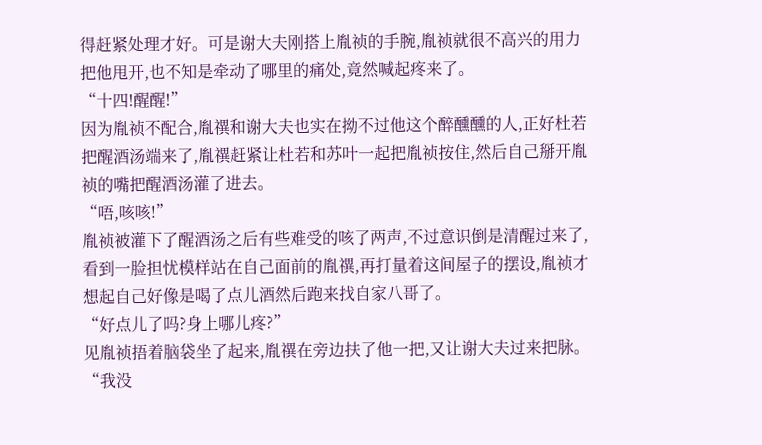得赶紧处理才好。可是谢大夫刚搭上胤祯的手腕,胤祯就很不高兴的用力把他甩开,也不知是牵动了哪里的痛处,竟然喊起疼来了。
“十四!醒醒!”
因为胤祯不配合,胤禩和谢大夫也实在拗不过他这个醉醺醺的人,正好杜若把醒酒汤端来了,胤禩赶紧让杜若和苏叶一起把胤祯按住,然后自己掰开胤祯的嘴把醒酒汤灌了进去。
“唔,咳咳!”
胤祯被灌下了醒酒汤之后有些难受的咳了两声,不过意识倒是清醒过来了,看到一脸担忧模样站在自己面前的胤禩,再打量着这间屋子的摆设,胤祯才想起自己好像是喝了点儿酒然后跑来找自家八哥了。
“好点儿了吗?身上哪儿疼?”
见胤祯捂着脑袋坐了起来,胤禩在旁边扶了他一把,又让谢大夫过来把脉。
“我没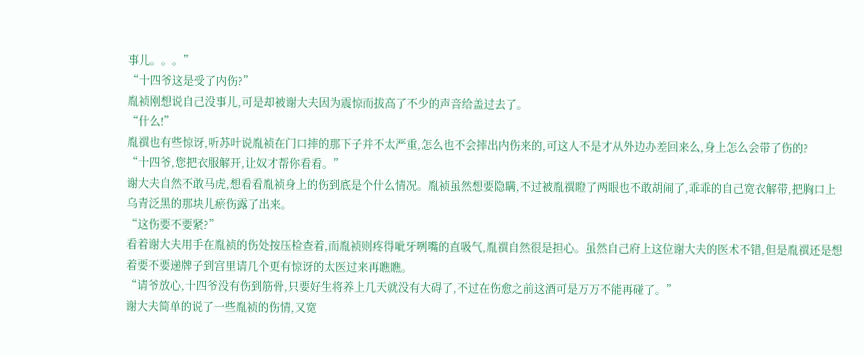事儿。。。”
“十四爷这是受了内伤?”
胤祯刚想说自己没事儿,可是却被谢大夫因为震惊而拔高了不少的声音给盖过去了。
“什么!”
胤禩也有些惊讶,听苏叶说胤祯在门口摔的那下子并不太严重,怎么也不会摔出内伤来的,可这人不是才从外边办差回来么,身上怎么会带了伤的?
“十四爷,您把衣服解开,让奴才帮你看看。”
谢大夫自然不敢马虎,想看看胤祯身上的伤到底是个什么情况。胤祯虽然想要隐瞒,不过被胤禩瞪了两眼也不敢胡闹了,乖乖的自己宽衣解带,把胸口上乌青泛黑的那块儿瘀伤露了出来。
“这伤要不要紧?”
看着谢大夫用手在胤祯的伤处按压检查着,而胤祯则疼得呲牙咧嘴的直吸气,胤禩自然很是担心。虽然自己府上这位谢大夫的医术不错,但是胤禩还是想着要不要递牌子到宫里请几个更有惊讶的太医过来再瞧瞧。
“请爷放心,十四爷没有伤到筋骨,只要好生将养上几天就没有大碍了,不过在伤愈之前这酒可是万万不能再碰了。”
谢大夫简单的说了一些胤祯的伤情,又宽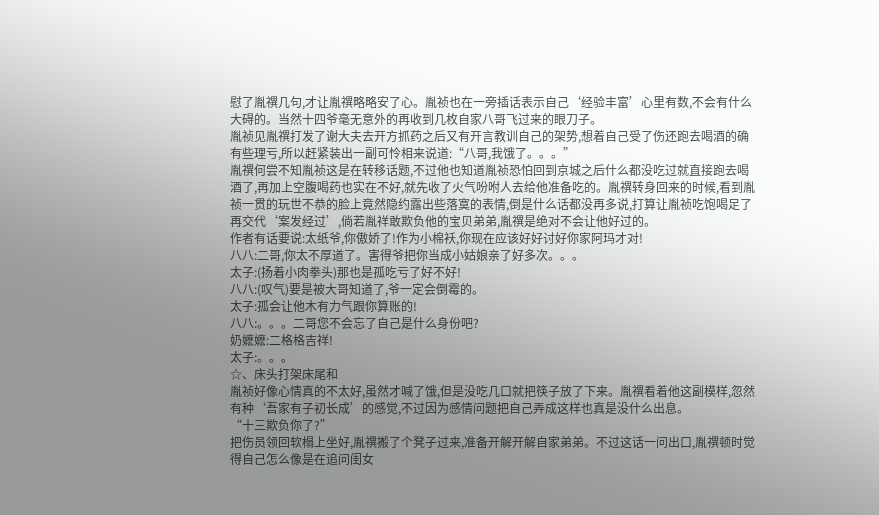慰了胤禩几句,才让胤禩略略安了心。胤祯也在一旁插话表示自己‘经验丰富’心里有数,不会有什么大碍的。当然十四爷毫无意外的再收到几枚自家八哥飞过来的眼刀子。
胤祯见胤禩打发了谢大夫去开方抓药之后又有开言教训自己的架势,想着自己受了伤还跑去喝酒的确有些理亏,所以赶紧装出一副可怜相来说道:“八哥,我饿了。。。”
胤禩何尝不知胤祯这是在转移话题,不过他也知道胤祯恐怕回到京城之后什么都没吃过就直接跑去喝酒了,再加上空腹喝药也实在不好,就先收了火气吩咐人去给他准备吃的。胤禩转身回来的时候,看到胤祯一贯的玩世不恭的脸上竟然隐约露出些落寞的表情,倒是什么话都没再多说,打算让胤祯吃饱喝足了再交代‘案发经过’,倘若胤祥敢欺负他的宝贝弟弟,胤禩是绝对不会让他好过的。
作者有话要说:太纸爷,你傲娇了!作为小棉袄,你现在应该好好讨好你家阿玛才对!
八八:二哥,你太不厚道了。害得爷把你当成小姑娘亲了好多次。。。
太子:(扬着小肉拳头)那也是孤吃亏了好不好!
八八:(叹气)要是被大哥知道了,爷一定会倒霉的。
太子:孤会让他木有力气跟你算账的!
八八:。。。二哥您不会忘了自己是什么身份吧?
奶嬷嬷:二格格吉祥!
太子:。。。
☆、床头打架床尾和
胤祯好像心情真的不太好,虽然才喊了饿,但是没吃几口就把筷子放了下来。胤禩看着他这副模样,忽然有种‘吾家有子初长成’的感觉,不过因为感情问题把自己弄成这样也真是没什么出息。
“十三欺负你了?”
把伤员领回软榻上坐好,胤禩搬了个凳子过来,准备开解开解自家弟弟。不过这话一问出口,胤禩顿时觉得自己怎么像是在追问闺女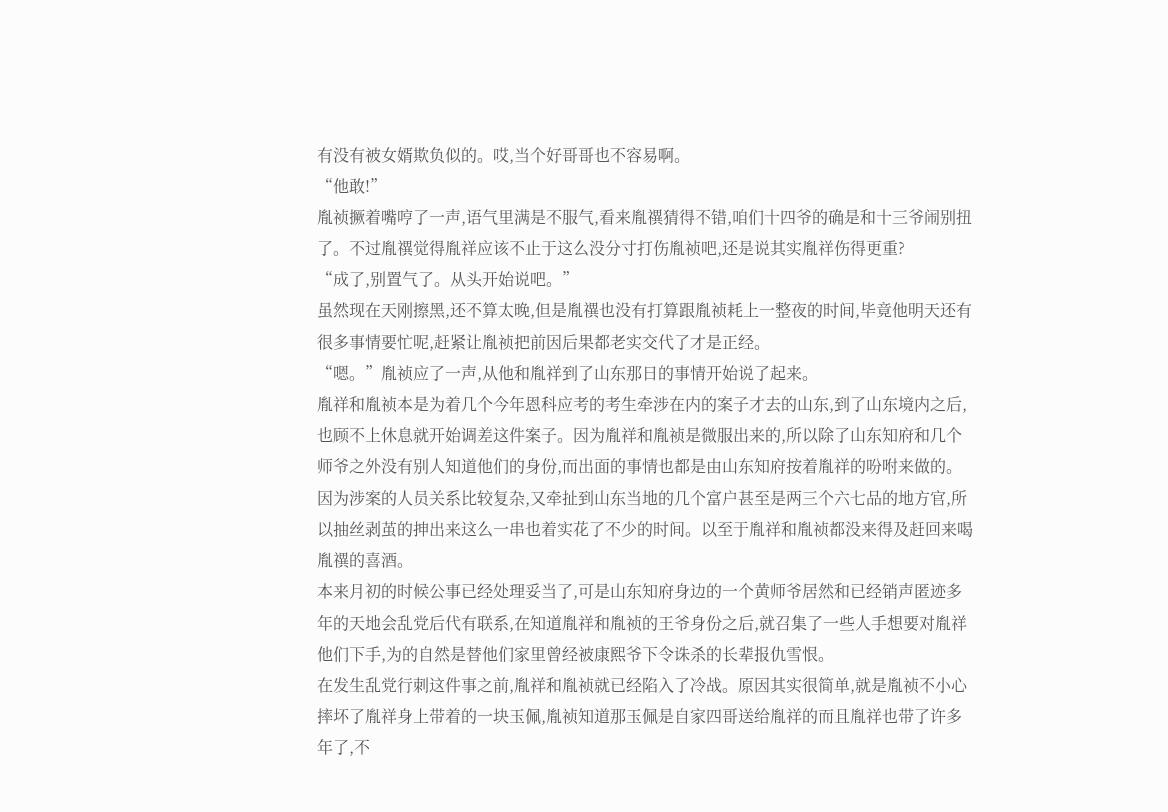有没有被女婿欺负似的。哎,当个好哥哥也不容易啊。
“他敢!”
胤祯撅着嘴哼了一声,语气里满是不服气,看来胤禩猜得不错,咱们十四爷的确是和十三爷闹别扭了。不过胤禩觉得胤祥应该不止于这么没分寸打伤胤祯吧,还是说其实胤祥伤得更重?
“成了,别置气了。从头开始说吧。”
虽然现在天刚擦黑,还不算太晚,但是胤禩也没有打算跟胤祯耗上一整夜的时间,毕竟他明天还有很多事情要忙呢,赶紧让胤祯把前因后果都老实交代了才是正经。
“嗯。”胤祯应了一声,从他和胤祥到了山东那日的事情开始说了起来。
胤祥和胤祯本是为着几个今年恩科应考的考生牵涉在内的案子才去的山东,到了山东境内之后,也顾不上休息就开始调差这件案子。因为胤祥和胤祯是微服出来的,所以除了山东知府和几个师爷之外没有别人知道他们的身份,而出面的事情也都是由山东知府按着胤祥的吩咐来做的。
因为涉案的人员关系比较复杂,又牵扯到山东当地的几个富户甚至是两三个六七品的地方官,所以抽丝剥茧的抻出来这么一串也着实花了不少的时间。以至于胤祥和胤祯都没来得及赶回来喝胤禩的喜酒。
本来月初的时候公事已经处理妥当了,可是山东知府身边的一个黄师爷居然和已经销声匿迹多年的天地会乱党后代有联系,在知道胤祥和胤祯的王爷身份之后,就召集了一些人手想要对胤祥他们下手,为的自然是替他们家里曾经被康熙爷下令诛杀的长辈报仇雪恨。
在发生乱党行刺这件事之前,胤祥和胤祯就已经陷入了冷战。原因其实很简单,就是胤祯不小心摔坏了胤祥身上带着的一块玉佩,胤祯知道那玉佩是自家四哥送给胤祥的而且胤祥也带了许多年了,不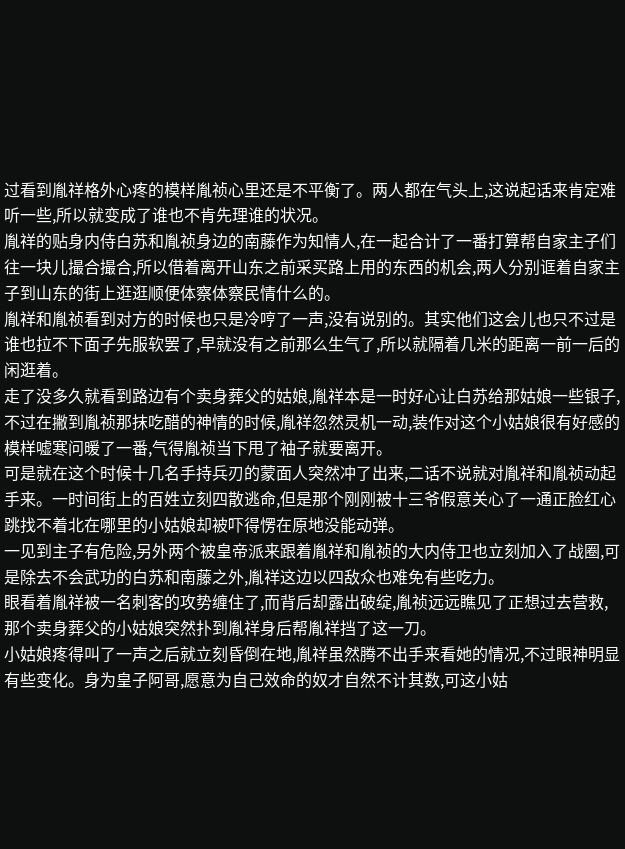过看到胤祥格外心疼的模样胤祯心里还是不平衡了。两人都在气头上,这说起话来肯定难听一些,所以就变成了谁也不肯先理谁的状况。
胤祥的贴身内侍白苏和胤祯身边的南藤作为知情人,在一起合计了一番打算帮自家主子们往一块儿撮合撮合,所以借着离开山东之前采买路上用的东西的机会,两人分别诓着自家主子到山东的街上逛逛顺便体察体察民情什么的。
胤祥和胤祯看到对方的时候也只是冷哼了一声,没有说别的。其实他们这会儿也只不过是谁也拉不下面子先服软罢了,早就没有之前那么生气了,所以就隔着几米的距离一前一后的闲逛着。
走了没多久就看到路边有个卖身葬父的姑娘,胤祥本是一时好心让白苏给那姑娘一些银子,不过在撇到胤祯那抹吃醋的神情的时候,胤祥忽然灵机一动,装作对这个小姑娘很有好感的模样嘘寒问暖了一番,气得胤祯当下甩了袖子就要离开。
可是就在这个时候十几名手持兵刃的蒙面人突然冲了出来,二话不说就对胤祥和胤祯动起手来。一时间街上的百姓立刻四散逃命,但是那个刚刚被十三爷假意关心了一通正脸红心跳找不着北在哪里的小姑娘却被吓得愣在原地没能动弹。
一见到主子有危险,另外两个被皇帝派来跟着胤祥和胤祯的大内侍卫也立刻加入了战圈,可是除去不会武功的白苏和南藤之外,胤祥这边以四敌众也难免有些吃力。
眼看着胤祥被一名刺客的攻势缠住了,而背后却露出破绽,胤祯远远瞧见了正想过去营救,那个卖身葬父的小姑娘突然扑到胤祥身后帮胤祥挡了这一刀。
小姑娘疼得叫了一声之后就立刻昏倒在地,胤祥虽然腾不出手来看她的情况,不过眼神明显有些变化。身为皇子阿哥,愿意为自己效命的奴才自然不计其数,可这小姑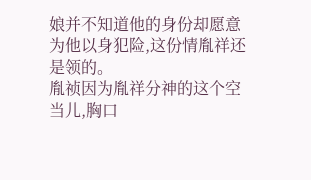娘并不知道他的身份却愿意为他以身犯险,这份情胤祥还是领的。
胤祯因为胤祥分神的这个空当儿,胸口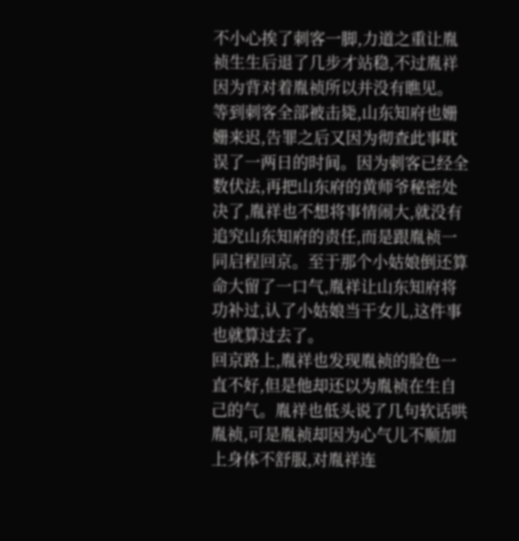不小心挨了刺客一脚,力道之重让胤祯生生后退了几步才站稳,不过胤祥因为背对着胤祯所以并没有瞧见。
等到刺客全部被击毙,山东知府也姗姗来迟,告罪之后又因为彻查此事耽误了一两日的时间。因为刺客已经全数伏法,再把山东府的黄师爷秘密处决了,胤祥也不想将事情闹大,就没有追究山东知府的责任,而是跟胤祯一同启程回京。至于那个小姑娘倒还算命大留了一口气,胤祥让山东知府将功补过,认了小姑娘当干女儿,这件事也就算过去了。
回京路上,胤祥也发现胤祯的脸色一直不好,但是他却还以为胤祯在生自己的气。胤祥也低头说了几句软话哄胤祯,可是胤祯却因为心气儿不顺加上身体不舒服,对胤祥连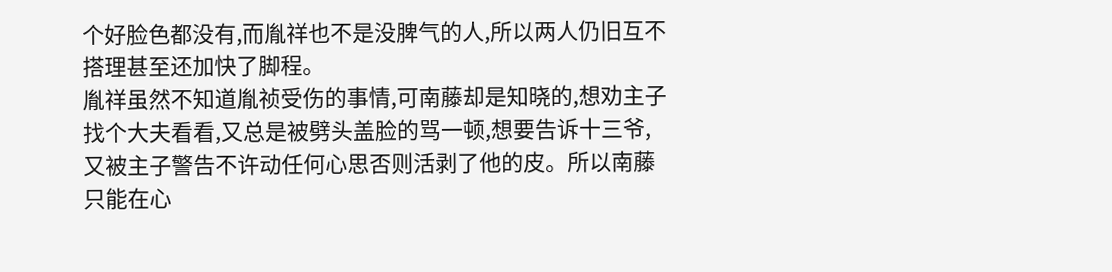个好脸色都没有,而胤祥也不是没脾气的人,所以两人仍旧互不搭理甚至还加快了脚程。
胤祥虽然不知道胤祯受伤的事情,可南藤却是知晓的,想劝主子找个大夫看看,又总是被劈头盖脸的骂一顿,想要告诉十三爷,又被主子警告不许动任何心思否则活剥了他的皮。所以南藤只能在心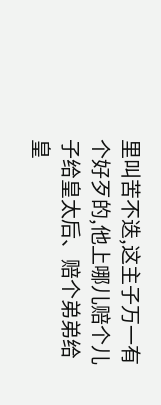里叫苦不迭,这主子万一有个好歹的,他上哪儿赔个儿子给皇太后、赔个弟弟给皇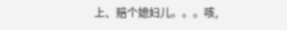上、赔个媳妇儿。。。咳,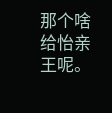那个啥给怡亲王呢。